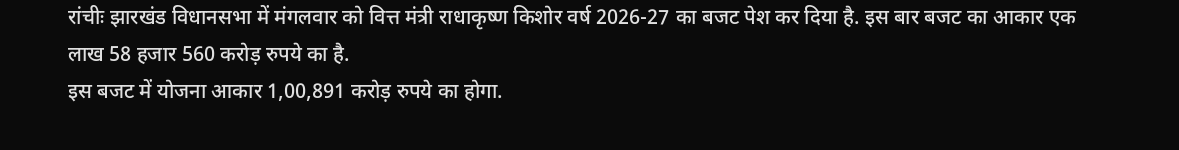रांचीः झारखंड विधानसभा में मंगलवार को वित्त मंत्री राधाकृष्ण किशोर वर्ष 2026-27 का बजट पेश कर दिया है. इस बार बजट का आकार एक लाख 58 हजार 560 करोड़ रुपये का है.
इस बजट में योजना आकार 1,00,891 करोड़ रुपये का होगा.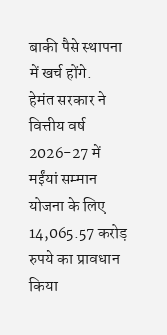बाकी पैसे स्थापना में खर्च होंगे.
हेमंत सरकार ने वित्तीय वर्ष 2026-27 में मईंयां सम्मान योजना के लिए 14,065.57 करोड़ रुपये का प्रावधान किया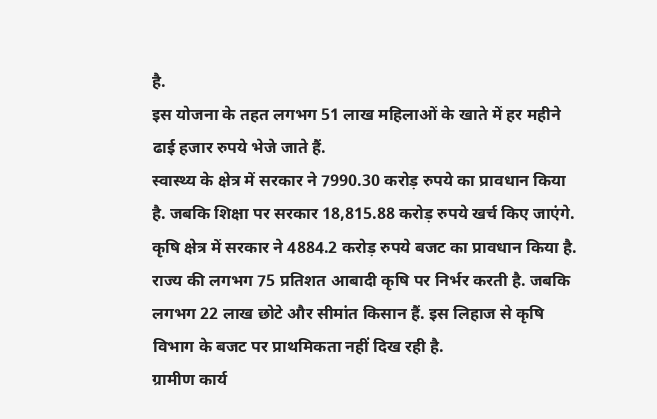है.
इस योजना के तहत लगभग 51 लाख महिलाओं के खाते में हर महीने ढाई हजार रुपये भेजे जाते हैं.
स्वास्थ्य के क्षेत्र में सरकार ने 7990.30 करोड़ रुपये का प्रावधान किया है. जबकि शिक्षा पर सरकार 18,815.88 करोड़ रुपये खर्च किए जाएंगे.
कृषि क्षेत्र में सरकार ने 4884.2 करोड़ रुपये बजट का प्रावधान किया है. राज्य की लगभग 75 प्रतिशत आबादी कृषि पर निर्भर करती है. जबकि लगभग 22 लाख छोटे और सीमांत किसान हैं. इस लिहाज से कृषि विभाग के बजट पर प्राथमिकता नहीं दिख रही है.
ग्रामीण कार्य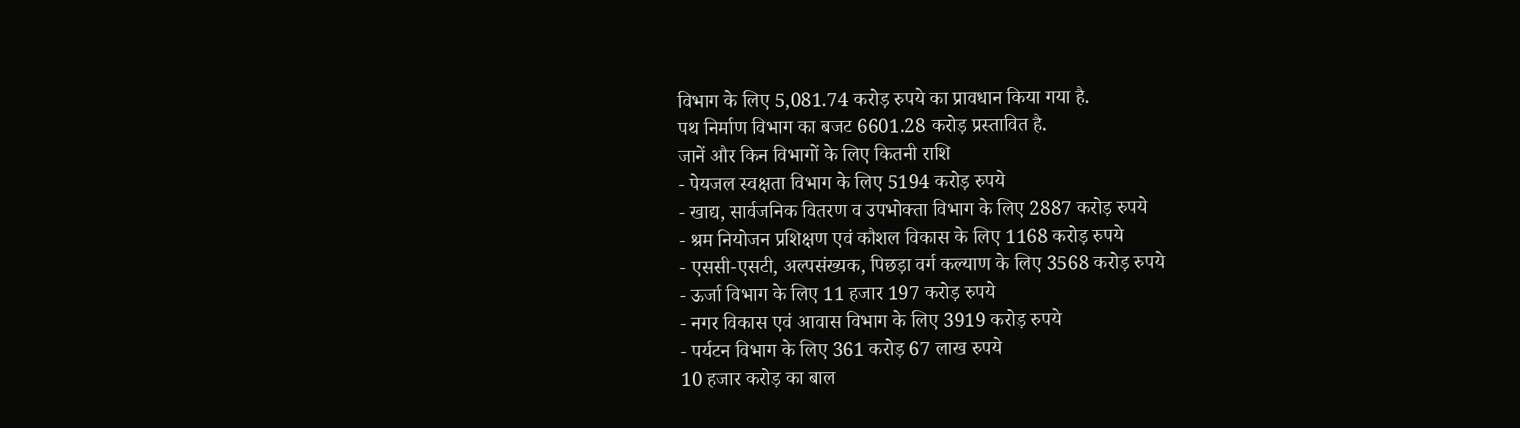विभाग के लिए 5,081.74 करोड़ रुपये का प्रावधान किया गया है.
पथ निर्माण विभाग का बजट 6601.28 करोड़ प्रस्तावित है.
जानें और किन विभागों के लिए कितनी राशि
- पेयजल स्वक्षता विभाग के लिए 5194 करोड़ रुपये
- खाद्य, सार्वजनिक वितरण व उपभोक्ता विभाग के लिए 2887 करोड़ रुपये
- श्रम नियोजन प्रशिक्षण एवं कौशल विकास के लिए 1168 करोड़ रुपये
- एससी-एसटी, अल्पसंख्यक, पिछड़ा वर्ग कल्याण के लिए 3568 करोड़ रुपये
- ऊर्जा विभाग के लिए 11 हजार 197 करोड़ रुपये
- नगर विकास एवं आवास विभाग के लिए 3919 करोड़ रुपये
- पर्यटन विभाग के लिए 361 करोड़ 67 लाख रुपये
10 हजार करोड़ का बाल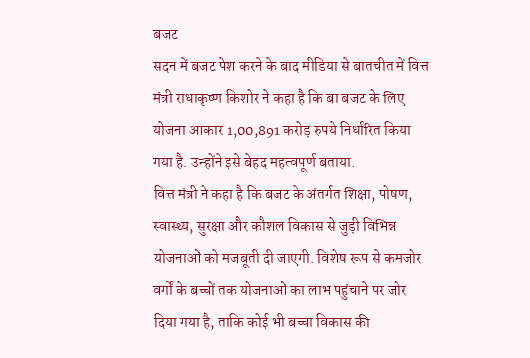बजट
सदन में बजट पेश करने के बाद मीडिया से बातचीत में वित्त मंत्री राधाकृष्ण किशोर ने कहा है कि बा बजट के लिए योजना आकार 1,00,891 करोड़ रुपये निर्धारित किया गया है. उन्होंने इसे बेहद महत्वपूर्ण बताया.
वित्त मंत्री ने कहा है कि बजट के अंतर्गत शिक्षा, पोषण, स्वास्थ्य, सुरक्षा और कौशल विकास से जुड़ी विभिन्न योजनाओं को मजबूती दी जाएगी. विशेष रूप से कमजोर वर्गों के बच्चों तक योजनाओं का लाभ पहुंचाने पर जोर दिया गया है, ताकि कोई भी बच्चा विकास की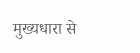मुख्यधारा से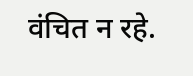वंचित न रहे.